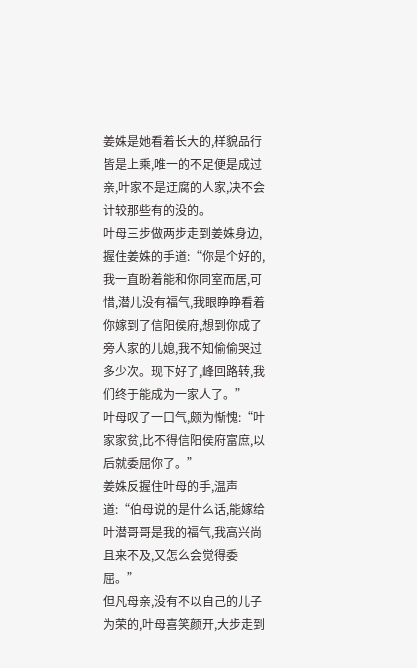姜姝是她看着长大的,样貌品行皆是上乘,唯一的不足便是成过亲,叶家不是迂腐的人家,决不会计较那些有的没的。
叶母三步做两步走到姜姝身边,握住姜姝的手道:“你是个好的,我一直盼着能和你同室而居,可惜,潜儿没有福气,我眼睁睁看着你嫁到了信阳侯府,想到你成了旁人家的儿媳,我不知偷偷哭过多少次。现下好了,峰回路转,我们终于能成为一家人了。”
叶母叹了一口气,颇为惭愧:“叶家家贫,比不得信阳侯府富庶,以后就委屈你了。”
姜姝反握住叶母的手,温声道:“伯母说的是什么话,能嫁给叶潜哥哥是我的福气,我高兴尚且来不及,又怎么会觉得委屈。”
但凡母亲,没有不以自己的儿子为荣的,叶母喜笑颜开,大步走到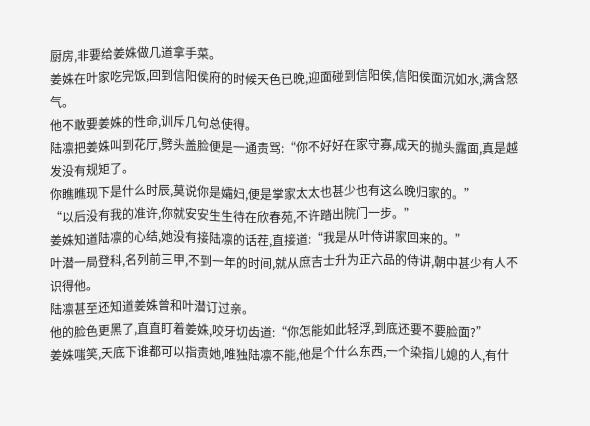厨房,非要给姜姝做几道拿手菜。
姜姝在叶家吃完饭,回到信阳侯府的时候天色已晚,迎面碰到信阳侯,信阳侯面沉如水,满含怒气。
他不敢要姜姝的性命,训斥几句总使得。
陆凛把姜姝叫到花厅,劈头盖脸便是一通责骂:“你不好好在家守寡,成天的抛头露面,真是越发没有规矩了。
你瞧瞧现下是什么时辰,莫说你是孀妇,便是掌家太太也甚少也有这么晚归家的。”
“以后没有我的准许,你就安安生生待在欣春苑,不许踏出院门一步。”
姜姝知道陆凛的心结,她没有接陆凛的话茬,直接道:“我是从叶侍讲家回来的。”
叶潜一局登科,名列前三甲,不到一年的时间,就从庶吉士升为正六品的侍讲,朝中甚少有人不识得他。
陆凛甚至还知道姜姝曾和叶潜订过亲。
他的脸色更黑了,直直盯着姜姝,咬牙切齿道:“你怎能如此轻浮,到底还要不要脸面?”
姜姝嗤笑,天底下谁都可以指责她,唯独陆凛不能,他是个什么东西,一个染指儿媳的人,有什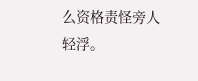么资格责怪旁人轻浮。